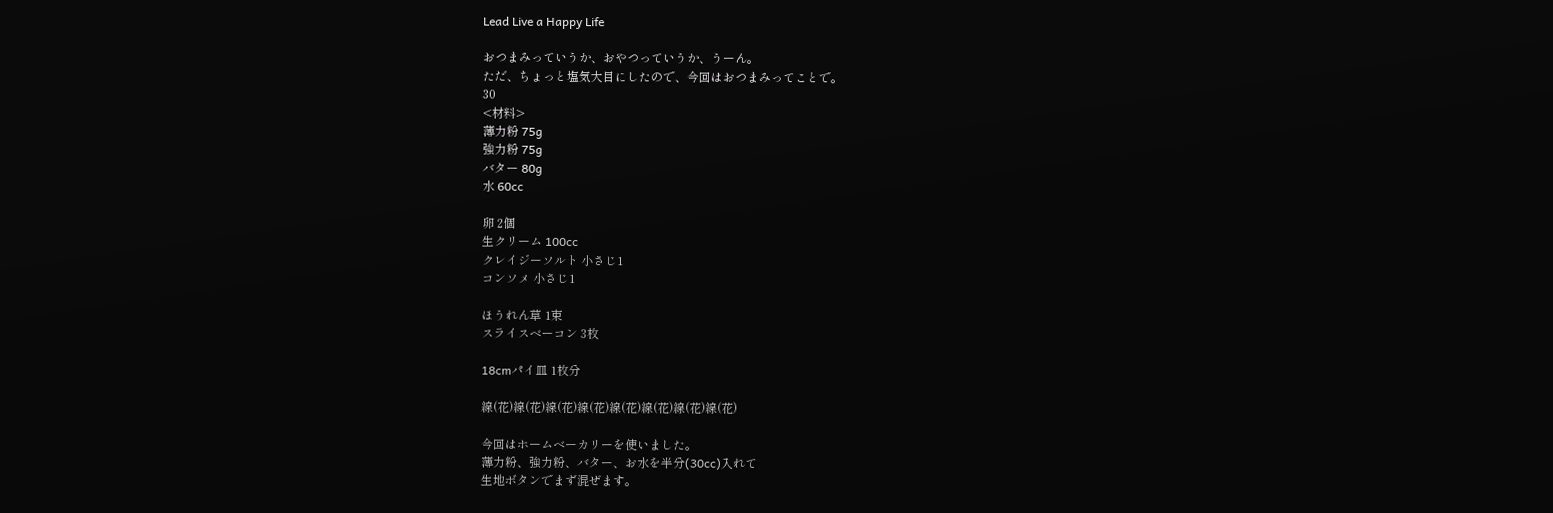Lead Live a Happy Life

おつまみっていうか、おやつっていうか、うーん。
ただ、ちょっと塩気大目にしたので、今回はおつまみってことで。
30
<材料>
薄力粉 75g
強力粉 75g
バター 80g
水 60cc

卵 2個
生クリーム 100cc
クレイジーソルト 小さじ1
コンソメ 小さじ1

ほうれん草 1束
スライスベーコン 3枚

18cmパイ皿 1枚分

線(花)線(花)線(花)線(花)線(花)線(花)線(花)線(花)

今回はホームベーカリーを使いました。
薄力粉、強力粉、バター、お水を半分(30cc)入れて
生地ボタンでまず混ぜます。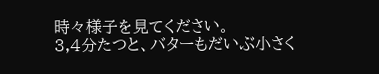時々様子を見てください。
3,4分たつと、バターもだいぶ小さく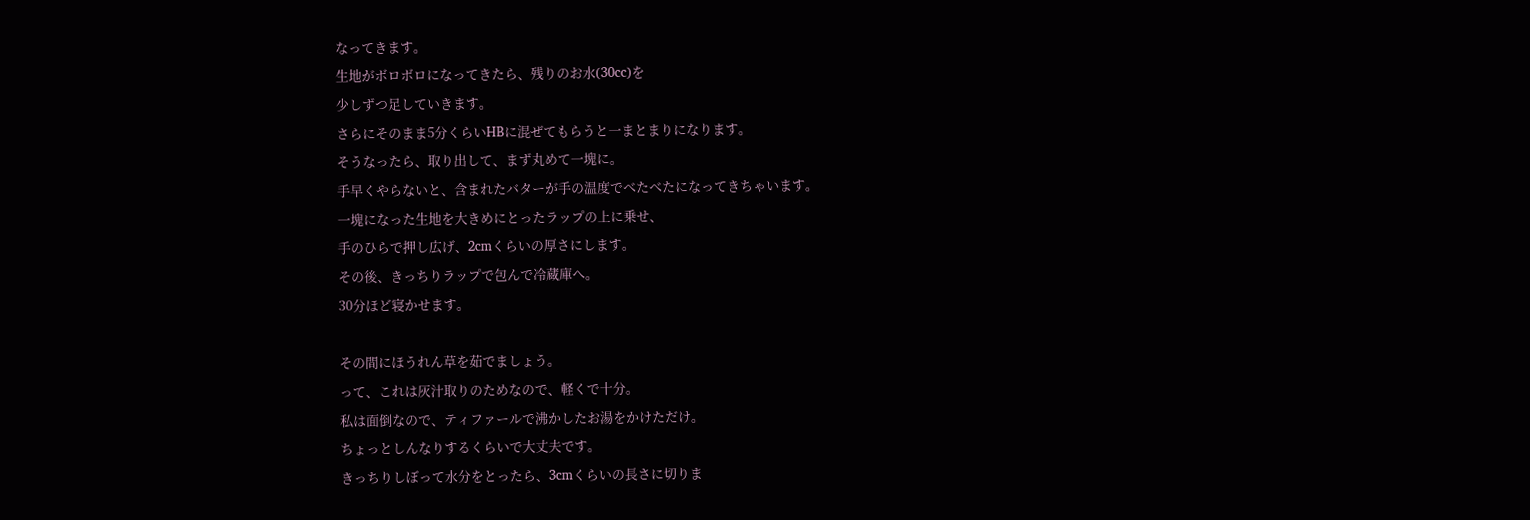なってきます。
生地がボロボロになってきたら、残りのお水(30cc)を
少しずつ足していきます。
さらにそのまま5分くらいHBに混ぜてもらうと一まとまりになります。
そうなったら、取り出して、まず丸めて一塊に。
手早くやらないと、含まれたバターが手の温度でべたべたになってきちゃいます。
一塊になった生地を大きめにとったラップの上に乗せ、
手のひらで押し広げ、2cmくらいの厚さにします。
その後、きっちりラップで包んで冷蔵庫へ。
30分ほど寝かせます。

その間にほうれん草を茹でましょう。
って、これは灰汁取りのためなので、軽くで十分。
私は面倒なので、ティファールで沸かしたお湯をかけただけ。
ちょっとしんなりするくらいで大丈夫です。
きっちりしぼって水分をとったら、3cmくらいの長さに切りま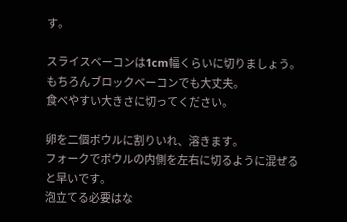す。

スライスベーコンは1cm幅くらいに切りましょう。
もちろんブロックベーコンでも大丈夫。
食べやすい大きさに切ってください。

卵を二個ボウルに割りいれ、溶きます。
フォークでボウルの内側を左右に切るように混ぜると早いです。
泡立てる必要はな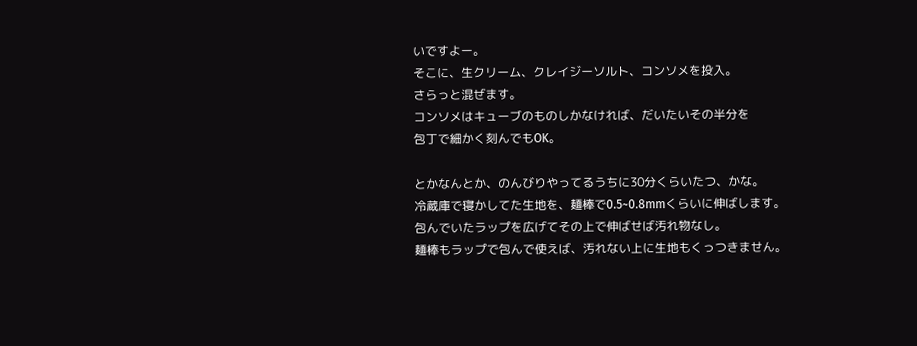いですよー。
そこに、生クリーム、クレイジーソルト、コンソメを投入。
さらっと混ぜます。
コンソメはキューブのものしかなければ、だいたいその半分を
包丁で細かく刻んでもOK。

とかなんとか、のんびりやってるうちに30分くらいたつ、かな。
冷蔵庫で寝かしてた生地を、麺棒で0.5~0.8mmくらいに伸ばします。
包んでいたラップを広げてその上で伸ばせば汚れ物なし。
麺棒もラップで包んで使えば、汚れない上に生地もくっつきません。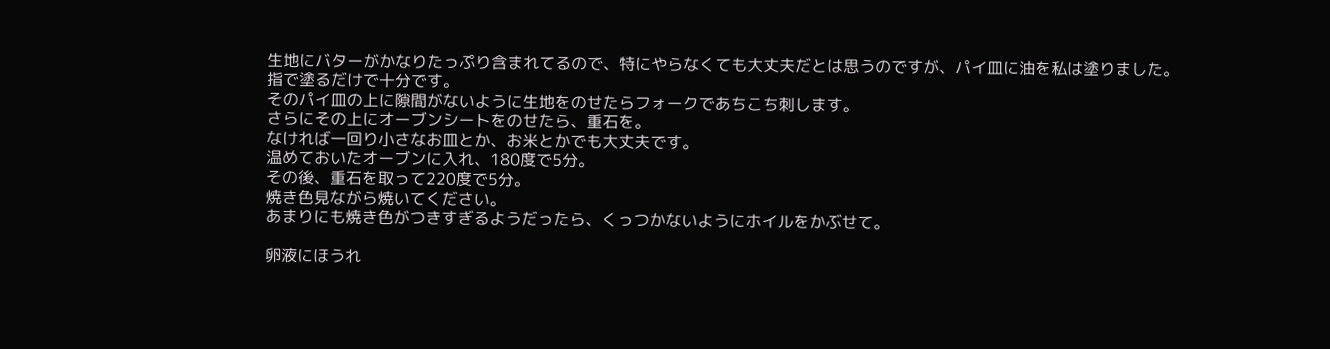生地にバターがかなりたっぷり含まれてるので、特にやらなくても大丈夫だとは思うのですが、パイ皿に油を私は塗りました。
指で塗るだけで十分です。
そのパイ皿の上に隙間がないように生地をのせたらフォークであちこち刺します。
さらにその上にオーブンシートをのせたら、重石を。
なければ一回り小さなお皿とか、お米とかでも大丈夫です。
温めておいたオーブンに入れ、180度で5分。
その後、重石を取って220度で5分。
焼き色見ながら焼いてください。
あまりにも焼き色がつきすぎるようだったら、くっつかないようにホイルをかぶせて。

卵液にほうれ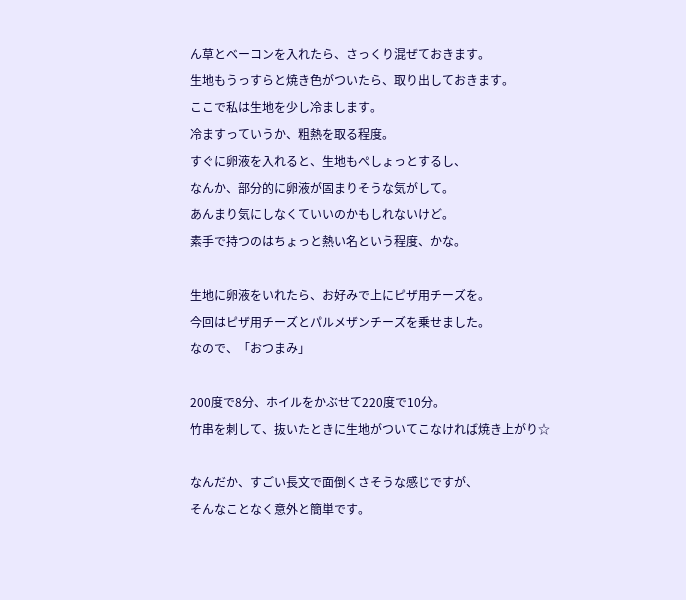ん草とベーコンを入れたら、さっくり混ぜておきます。
生地もうっすらと焼き色がついたら、取り出しておきます。
ここで私は生地を少し冷まします。
冷ますっていうか、粗熱を取る程度。
すぐに卵液を入れると、生地もぺしょっとするし、
なんか、部分的に卵液が固まりそうな気がして。
あんまり気にしなくていいのかもしれないけど。
素手で持つのはちょっと熱い名という程度、かな。

生地に卵液をいれたら、お好みで上にピザ用チーズを。
今回はピザ用チーズとパルメザンチーズを乗せました。
なので、「おつまみ」

200度で8分、ホイルをかぶせて220度で10分。
竹串を刺して、抜いたときに生地がついてこなければ焼き上がり☆

なんだか、すごい長文で面倒くさそうな感じですが、
そんなことなく意外と簡単です。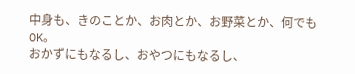中身も、きのことか、お肉とか、お野菜とか、何でもOK。
おかずにもなるし、おやつにもなるし、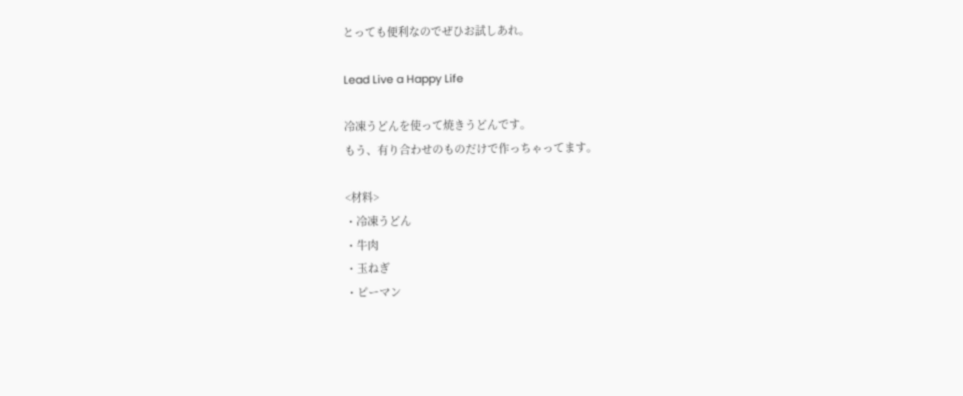とっても便利なのでぜひお試しあれ。

Lead Live a Happy Life

冷凍うどんを使って焼きうどんです。
もう、有り合わせのものだけで作っちゃってます。

<材料>
・冷凍うどん
・牛肉
・玉ねぎ
・ピーマン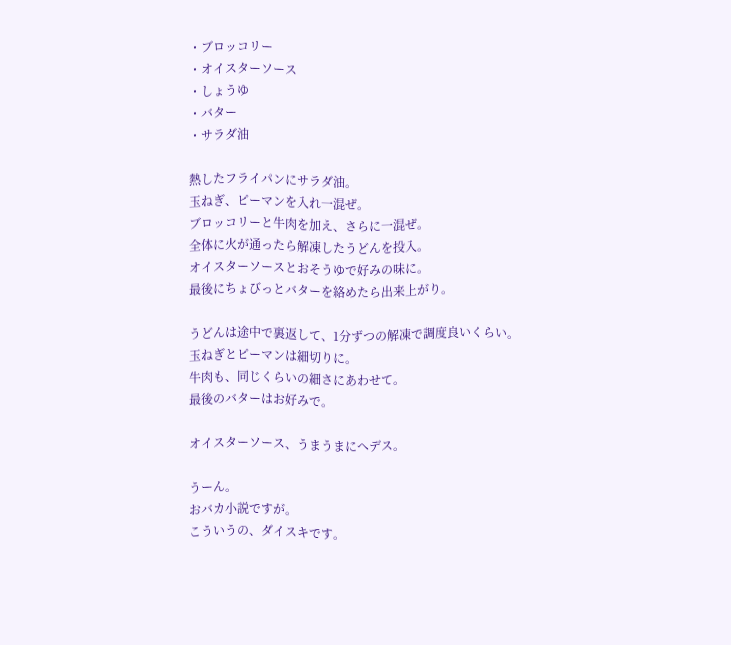・ブロッコリー
・オイスターソース
・しょうゆ
・バター
・サラダ油

熱したフライパンにサラダ油。
玉ねぎ、ピーマンを入れ一混ぜ。
ブロッコリーと牛肉を加え、さらに一混ぜ。
全体に火が通ったら解凍したうどんを投入。
オイスターソースとおそうゆで好みの味に。
最後にちょびっとバターを絡めたら出来上がり。

うどんは途中で裏返して、1分ずつの解凍で調度良いくらい。
玉ねぎとピーマンは細切りに。
牛肉も、同じくらいの細さにあわせて。
最後のバターはお好みで。

オイスターソース、うまうまにへデス。

うーん。
おバカ小説ですが。
こういうの、ダイスキです。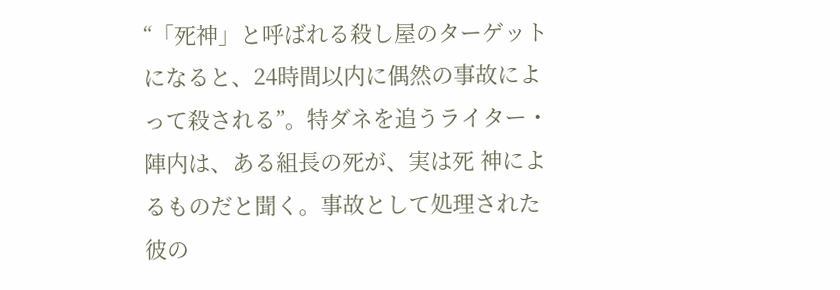“「死神」と呼ばれる殺し屋のターゲットになると、24時間以内に偶然の事故によって殺される”。特ダネを追うライター・陣内は、ある組長の死が、実は死 神によるものだと聞く。事故として処理された彼の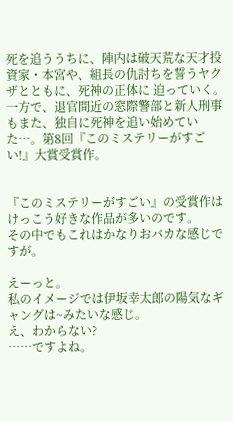死を追ううちに、陣内は破天荒な天才投資家・本宮や、組長の仇討ちを誓うヤクザとともに、死神の正体に 迫っていく。一方で、退官間近の窓際警部と新人刑事もまた、独自に死神を追い始めていた…。第8回『このミステリーがすごい!』大賞受賞作。


『このミステリーがすごい』の受賞作はけっこう好きな作品が多いのです。
その中でもこれはかなりおバカな感じですが。

えーっと。
私のイメージでは伊坂幸太郎の陽気なギャングは~みたいな感じ。
え、わからない?
……ですよね。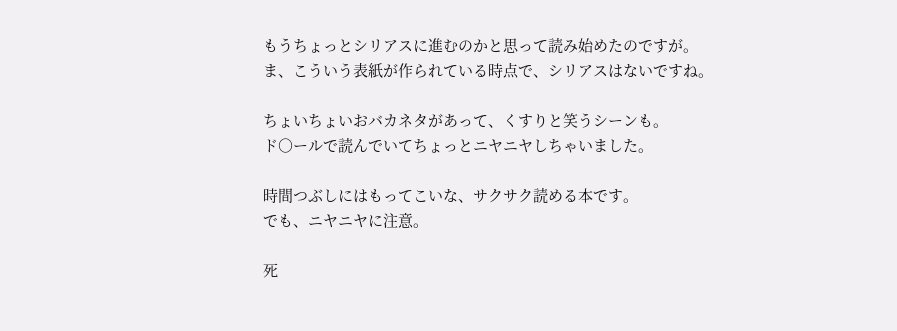もうちょっとシリアスに進むのかと思って読み始めたのですが。
ま、こういう表紙が作られている時点で、シリアスはないですね。

ちょいちょいおバカネタがあって、くすりと笑うシーンも。
ド○ールで読んでいてちょっとニヤニヤしちゃいました。

時間つぶしにはもってこいな、サクサク読める本です。
でも、ニヤニヤに注意。

死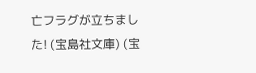亡フラグが立ちました! (宝島社文庫) (宝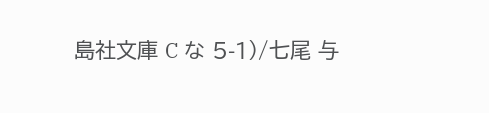島社文庫 C な 5-1)/七尾 与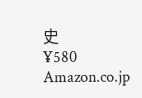史
¥580
Amazon.co.jp